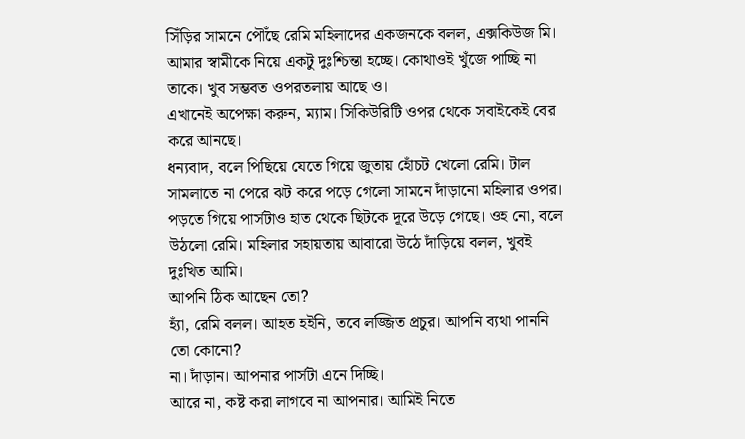সিঁড়ির সামনে পৌঁছে রেমি মহিলাদের একজনকে বলল, এক্সকিউজ মি। আমার স্বামীকে নিয়ে একটু দুঃশ্চিন্তা হচ্ছে। কোথাওই খুঁজে পাচ্ছি না তাকে। খুব সম্ভবত ওপরতলায় আছে ও।
এখানেই অপেক্ষা করুন, ম্যাম। সিকিউরিটি ওপর থেকে সবাইকেই বের করে আনছে।
ধন্যবাদ, বলে পিছিয়ে যেতে গিয়ে জুতায় হোঁচট খেলো রেমি। টাল সামলাতে না পেরে ঝট করে পড়ে গেলো সামনে দাঁড়ানো মহিলার ওপর। পড়তে গিয়ে পার্সটাও হাত থেকে ছিটকে দূরে উড়ে গেছে। ওহ নো, বলে উঠলো রেমি। মহিলার সহায়তায় আবারো উঠে দাঁড়িয়ে বলল, খুবই দুঃখিত আমি।
আপনি ঠিক আছেন তো?
হ্যাঁ, রেমি বলল। আহত হইনি, তবে লজ্জিত প্রচুর। আপনি ব্যথা পাননি তো কোনো?
না। দাঁড়ান। আপনার পার্সটা এনে দিচ্ছি।
আরে না, কষ্ট করা লাগবে না আপনার। আমিই নিতে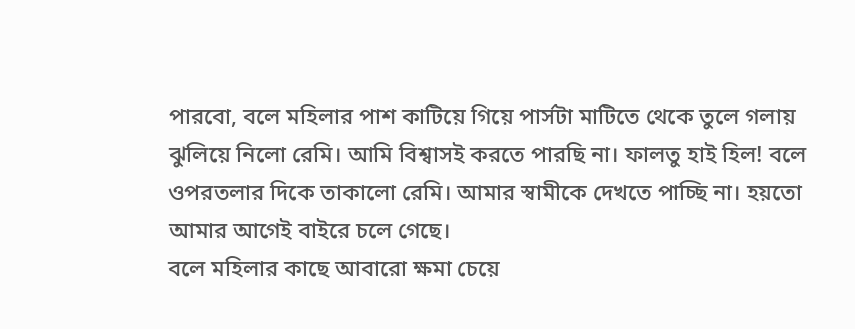পারবো, বলে মহিলার পাশ কাটিয়ে গিয়ে পার্সটা মাটিতে থেকে তুলে গলায় ঝুলিয়ে নিলো রেমি। আমি বিশ্বাসই করতে পারছি না। ফালতু হাই হিল! বলে ওপরতলার দিকে তাকালো রেমি। আমার স্বামীকে দেখতে পাচ্ছি না। হয়তো আমার আগেই বাইরে চলে গেছে।
বলে মহিলার কাছে আবারো ক্ষমা চেয়ে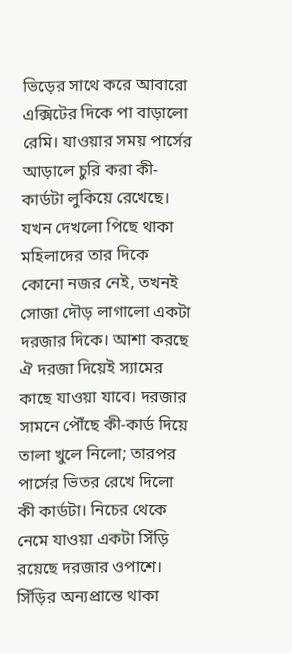ভিড়ের সাথে করে আবারো এক্সিটের দিকে পা বাড়ালো রেমি। যাওয়ার সময় পার্সের আড়ালে চুরি করা কী-কার্ডটা লুকিয়ে রেখেছে। যখন দেখলো পিছে থাকা মহিলাদের তার দিকে কোনো নজর নেই, তখনই সোজা দৌড় লাগালো একটা দরজার দিকে। আশা করছে ঐ দরজা দিয়েই স্যামের কাছে যাওয়া যাবে। দরজার সামনে পৌঁছে কী-কার্ড দিয়ে তালা খুলে নিলো; তারপর পার্সের ভিতর রেখে দিলো কী কার্ডটা। নিচের থেকে নেমে যাওয়া একটা সিঁড়ি রয়েছে দরজার ওপাশে। সিঁড়ির অন্যপ্রান্তে থাকা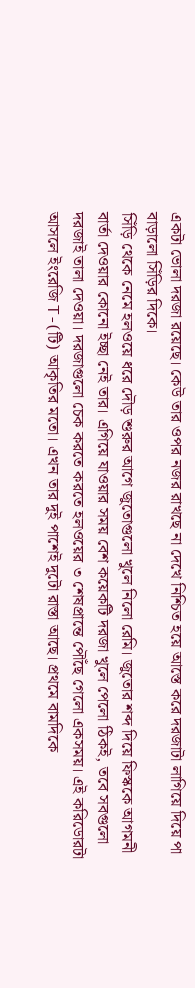একটা ভোলা দরজা রয়েছে। কেউ তার ওপর নজর রাখছে না দেখে নিশ্চিত হয়ে আস্তে করে দরজাটা লাগিয়ে দিয়ে পা বাড়ালো সিঁড়ির দিকে।
সিঁড়ি থেকে নেমে হলওয়ে ধরে দৌড় শুরুর আগে জুতোগুলো খুলে নিলো রেমি। জুতোর শব্দ দিয়ে ফিস্ককে আগমনী বার্তা দেওয়ার কোনো ইচ্ছা নেই তার। এগিয়ে যাওয়ার সময় বেশ কয়েকটি দরজা খুলে পেলো ঠিকই, তবে সবগুলো দরজাই তালা দেওয়া। দরজাগুলো চেক করতে করতে হলওয়ের ৩ শেষপ্রান্তে পৌঁছে গেলো একসময়। এই করিডোরটা আসলে ইংরেজি T-(টি) আকৃতির মতো। এখন তার দুই পাশেই দুটো রাস্তা আছে। প্রথমে বামদিকে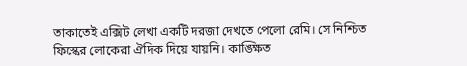তাকাতেই এক্সিট লেখা একটি দরজা দেখতে পেলো রেমি। সে নিশ্চিত ফিস্কের লোকেরা ঐদিক দিয়ে যায়নি। কাঙ্ক্ষিত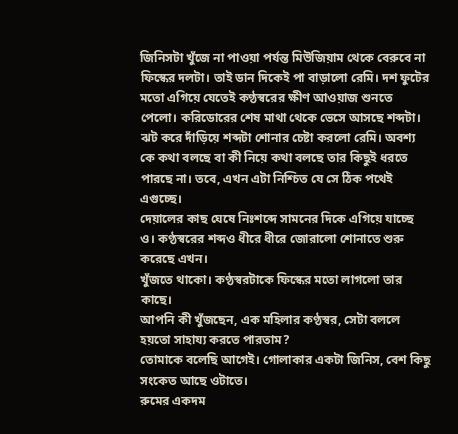জিনিসটা খুঁজে না পাওয়া পর্যন্ত মিউজিয়াম থেকে বেরুবে না ফিস্কের দলটা। তাই ডান দিকেই পা বাড়ালো রেমি। দশ ফুটের মতো এগিয়ে যেতেই কণ্ঠস্বরের ক্ষীণ আওয়াজ শুনতে পেলো। করিডোরের শেষ মাথা থেকে ভেসে আসছে শব্দটা।
ঝট করে দাঁড়িয়ে শব্দটা শোনার চেষ্টা করলো রেমি। অবশ্য কে কথা বলছে বা কী নিয়ে কথা বলছে তার কিছুই ধরতে পারছে না। তবে, এখন এটা নিশ্চিত যে সে ঠিক পথেই এগুচ্ছে।
দেয়ালের কাছ ঘেষে নিঃশব্দে সামনের দিকে এগিয়ে যাচ্ছে ও। কণ্ঠস্বরের শব্দও ধীরে ধীরে জোরালো শোনাতে শুরু করেছে এখন।
খুঁজতে থাকো। কণ্ঠস্বরটাকে ফিস্কের মতো লাগলো তার কাছে।
আপনি কী খুঁজছেন, এক মহিলার কণ্ঠস্বর, সেটা বললে হয়তো সাহায্য করতে পারতাম?
তোমাকে বলেছি আগেই। গোলাকার একটা জিনিস, বেশ কিছু সংকেত আছে ওটাতে।
রুমের একদম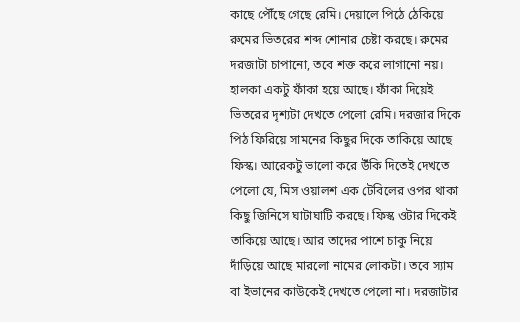কাছে পৌঁছে গেছে রেমি। দেয়ালে পিঠে ঠেকিয়ে রুমের ভিতরের শব্দ শোনার চেষ্টা করছে। রুমের দরজাটা চাপানো, তবে শক্ত করে লাগানো নয়। হালকা একটু ফাঁকা হয়ে আছে। ফাঁকা দিয়েই ভিতরের দৃশ্যটা দেখতে পেলো রেমি। দরজার দিকে পিঠ ফিরিয়ে সামনের কিছুর দিকে তাকিয়ে আছে ফিস্ক। আরেকটু ভালো করে উঁকি দিতেই দেখতে পেলো যে, মিস ওয়ালশ এক টেবিলের ওপর থাকা কিছু জিনিসে ঘাটাঘাটি করছে। ফিস্ক ওটার দিকেই তাকিয়ে আছে। আর তাদের পাশে চাকু নিয়ে দাঁড়িয়ে আছে মারলো নামের লোকটা। তবে স্যাম বা ইভানের কাউকেই দেখতে পেলো না। দরজাটার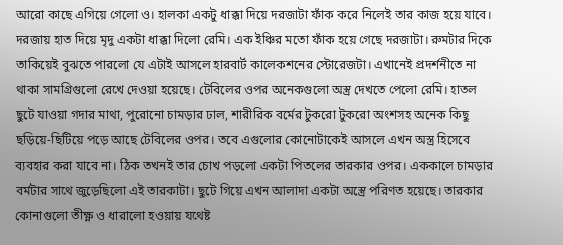আরো কাছে এগিয়ে গেলো ও। হালকা একটু ধাক্কা দিয়ে দরজাটা ফাঁক করে নিলেই তার কাজ হয়ে যাবে। দরজায় হাত দিয়ে মৃদু একটা ধাক্কা দিলো রেমি। এক ইঞ্চির মতো ফাঁক হয়ে গেছে দরজাটা। রুমটার দিকে তাকিয়েই বুঝতে পারলো যে এটাই আসলে হারবার্ট কালেকশনের স্টোরেজটা। এখানেই প্রদর্শনীতে না থাকা সামগ্রিগুলো রেখে দেওয়া হয়েছে। টেবিলের ওপর অনেকগুলো অস্ত্র দেখতে পেলো রেমি। হাতল ছুটে যাওয়া গদার মাথা, পুরোনো চামড়ার ঢাল, শারীরিক বর্মের টুকরো টুকরো অংশসহ অনেক কিছু ছড়িয়ে-ছিটিয়ে পড়ে আছে টেবিলের ওপর। তবে এগুলোর কোনোটাকেই আসলে এখন অস্ত্র হিসেবে ব্যবহার করা যাবে না। ঠিক তখনই তার চোখ পড়লো একটা পিতলের তারকার ওপর। এককালে চামড়ার বর্মটার সাথে জুড়েছিলো এই তারকাটা। ছুটে গিয়ে এখন আলাদা একটা অস্ত্রে পরিণত হয়েছে। তারকার কোনাগুলো তীক্ষ্ণ ও ধারালো হওয়ায় যথেষ্ট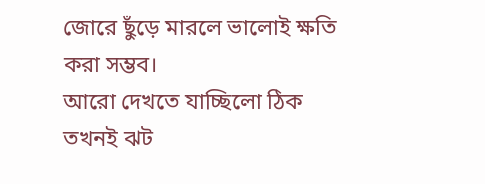জোরে ছুঁড়ে মারলে ভালোই ক্ষতি করা সম্ভব।
আরো দেখতে যাচ্ছিলো ঠিক তখনই ঝট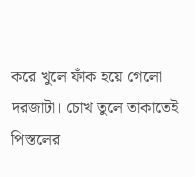করে খুলে ফাঁক হয়ে গেলো দরজাটা। চোখ তুলে তাকাতেই পিস্তলের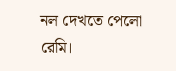নল দেখতে পেলো রেমি।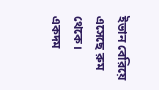ইভান বেরিয়ে এসেছে রুম থেকে। একদম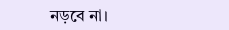নড়বে না।